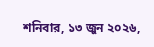শনিবার, ১৩ জুন ২০২৬,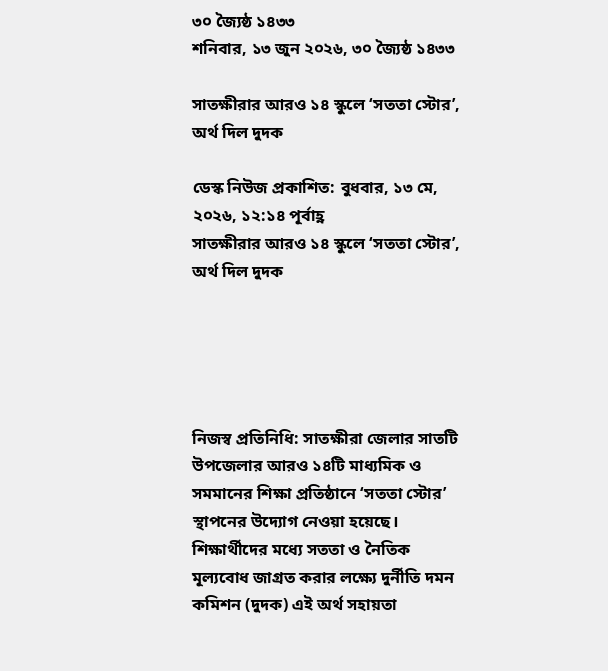৩০ জ্যৈষ্ঠ ১৪৩৩
শনিবার, ১৩ জুন ২০২৬, ৩০ জ্যৈষ্ঠ ১৪৩৩

সাতক্ষীরার আরও ১৪ স্কুলে ‘সততা স্টোর’, অর্থ দিল দুদক

ডেস্ক নিউজ প্রকাশিত: বুধবার, ১৩ মে, ২০২৬, ১২:১৪ পূর্বাহ্ণ
সাতক্ষীরার আরও ১৪ স্কুলে ‘সততা স্টোর’, অর্থ দিল দুদক





নিজস্ব প্রতিনিধি: সাতক্ষীরা জেলার সাতটি উপজেলার আরও ১৪টি মাধ্যমিক ও সমমানের শিক্ষা প্রতিষ্ঠানে ‘সততা স্টোর’ স্থাপনের উদ্যোগ নেওয়া হয়েছে। শিক্ষার্থীদের মধ্যে সততা ও নৈতিক মূল্যবোধ জাগ্রত করার লক্ষ্যে দুর্নীতি দমন কমিশন (দুদক) এই অর্থ সহায়তা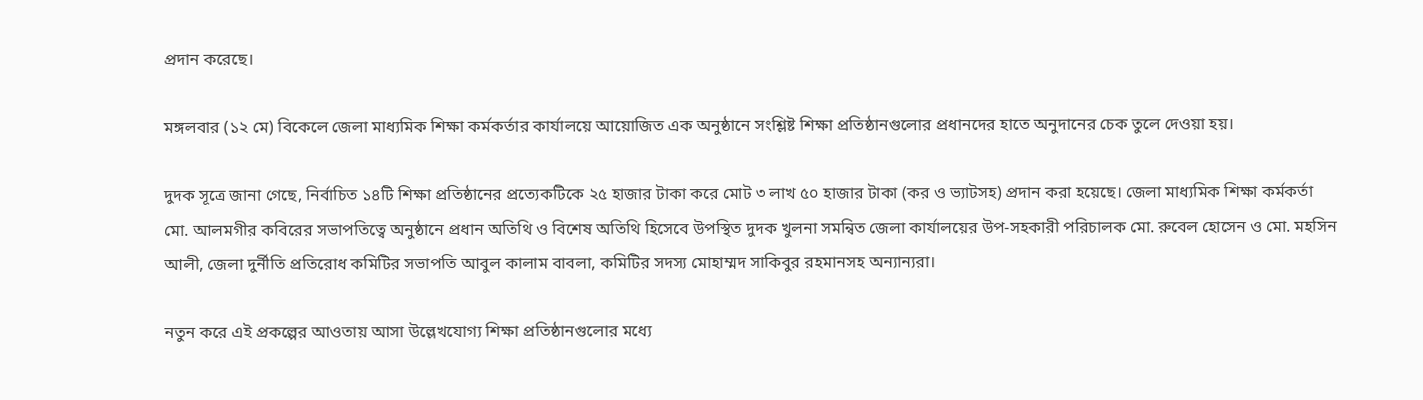প্রদান করেছে।

মঙ্গলবার (১২ মে) বিকেলে জেলা মাধ্যমিক শিক্ষা কর্মকর্তার কার্যালয়ে আয়োজিত এক অনুষ্ঠানে সংশ্লিষ্ট শিক্ষা প্রতিষ্ঠানগুলোর প্রধানদের হাতে অনুদানের চেক তুলে দেওয়া হয়।

দুদক সূত্রে জানা গেছে, নির্বাচিত ১৪টি শিক্ষা প্রতিষ্ঠানের প্রত্যেকটিকে ২৫ হাজার টাকা করে মোট ৩ লাখ ৫০ হাজার টাকা (কর ও ভ্যাটসহ) প্রদান করা হয়েছে। জেলা মাধ্যমিক শিক্ষা কর্মকর্তা মো. আলমগীর কবিরের সভাপতিত্বে অনুষ্ঠানে প্রধান অতিথি ও বিশেষ অতিথি হিসেবে উপস্থিত দুদক খুলনা সমন্বিত জেলা কার্যালয়ের উপ-সহকারী পরিচালক মো. রুবেল হোসেন ও মো. মহসিন আলী, জেলা দুর্নীতি প্রতিরোধ কমিটির সভাপতি আবুল কালাম বাবলা, কমিটির সদস্য মোহাম্মদ সাকিবুর রহমানসহ অন্যান্যরা।

নতুন করে এই প্রকল্পের আওতায় আসা উল্লেখযোগ্য শিক্ষা প্রতিষ্ঠানগুলোর মধ্যে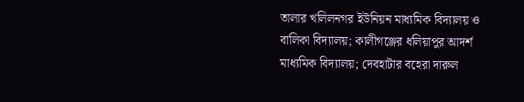তালার খলিলনগর ইউনিয়ন মাধ্যমিক বিদ্যালয় ও বালিকা বিদ্যালয়; কালীগঞ্জের ধলিয়াপুর আদর্শ মাধ্যমিক বিদ্যালয়; দেবহাটার বহেরা দারুল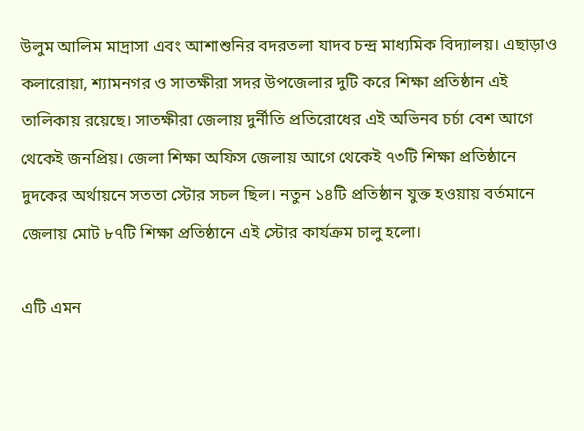উলুম আলিম মাদ্রাসা এবং আশাশুনির বদরতলা যাদব চন্দ্র মাধ্যমিক বিদ্যালয়। এছাড়াও কলারোয়া, শ্যামনগর ও সাতক্ষীরা সদর উপজেলার দুটি করে শিক্ষা প্রতিষ্ঠান এই তালিকায় রয়েছে। সাতক্ষীরা জেলায় দুর্নীতি প্রতিরোধের এই অভিনব চর্চা বেশ আগে থেকেই জনপ্রিয়। জেলা শিক্ষা অফিস জেলায় আগে থেকেই ৭৩টি শিক্ষা প্রতিষ্ঠানে দুদকের অর্থায়নে সততা স্টোর সচল ছিল। নতুন ১৪টি প্রতিষ্ঠান যুক্ত হওয়ায় বর্তমানে জেলায় মোট ৮৭টি শিক্ষা প্রতিষ্ঠানে এই স্টোর কার্যক্রম চালু হলো।

এটি এমন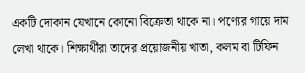একটি দোকান যেখানে কোনো বিক্রেতা থাকে না। পণ্যের গায়ে দাম লেখা থাকে। শিক্ষার্থীরা তাদের প্রয়োজনীয় খাতা, কলম বা টিফিন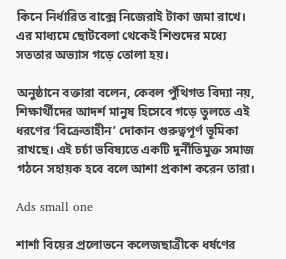কিনে নির্ধারিত বাক্সে নিজেরাই টাকা জমা রাখে। এর মাধ্যমে ছোটবেলা থেকেই শিশুদের মধ্যে সততার অভ্যাস গড়ে তোলা হয়।

অনুষ্ঠানে বক্তারা বলেন, কেবল পুঁথিগত বিদ্যা নয়, শিক্ষার্থীদের আদর্শ মানুষ হিসেবে গড়ে তুলতে এই ধরণের ‘বিক্রেতাহীন’ দোকান গুরুত্বপূর্ণ ভূমিকা রাখছে। এই চর্চা ভবিষ্যতে একটি দুর্নীতিমুক্ত সমাজ গঠনে সহায়ক হবে বলে আশা প্রকাশ করেন তারা।

Ads small one

শার্শা বিয়ের প্রলোভনে কলেজছাত্রীকে ধর্ষণের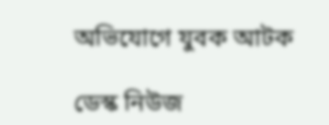অভিযোগে যুবক আটক

ডেস্ক নিউজ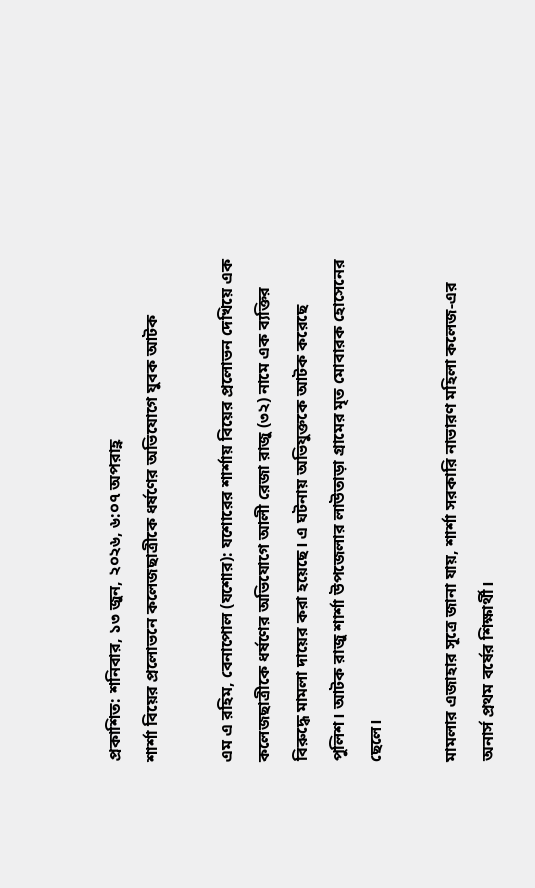প্রকাশিত: শনিবার, ১৩ জুন, ২০২৬, ৬:০৭ অপরাহ্ণ
শার্শা বিয়ের প্রলোভনে কলেজছাত্রীকে ধর্ষণের অভিযোগে যুবক আটক

এম এ রহিম, বেনাপোল (যশোর): যশোরের শার্শায় বিয়ের প্রলোভন দেখিয়ে এক কলেজছাত্রীকে ধর্ষণের অভিযোগে আলী রেজা রাজু (৩২) নামে এক ব্যক্তির বিরুদ্ধে মামলা দায়ের করা হয়েছে। এ ঘটনায় অভিযুক্তকে আটক করেছে পুলিশ। আটক রাজু শার্শা উপজেলার লাউতাড়া গ্রামের মৃত মোবারক হোসেনের ছেলে।

মামলার এজাহার সূত্রে জানা যায়, শার্শা সরকারি নাভারণ মহিলা কলেজ-এর অনার্স প্রথম বর্ষের শিক্ষার্থী।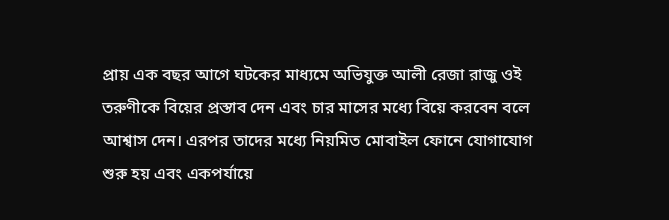প্রায় এক বছর আগে ঘটকের মাধ্যমে অভিযুক্ত আলী রেজা রাজু ওই তরুণীকে বিয়ের প্রস্তাব দেন এবং চার মাসের মধ্যে বিয়ে করবেন বলে আশ্বাস দেন। এরপর তাদের মধ্যে নিয়মিত মোবাইল ফোনে যোগাযোগ শুরু হয় এবং একপর্যায়ে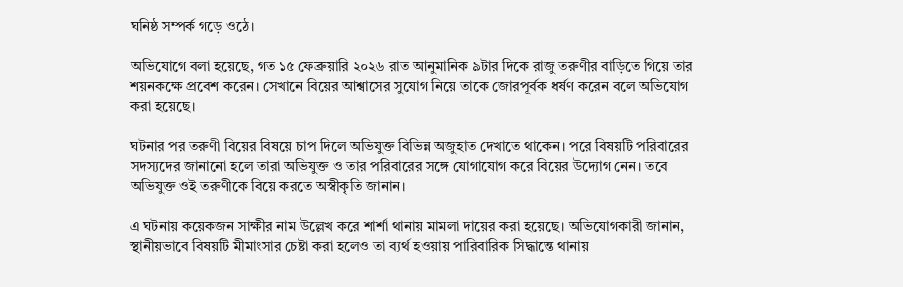ঘনিষ্ঠ সম্পর্ক গড়ে ওঠে।

অভিযোগে বলা হয়েছে, গত ১৫ ফেব্রুয়ারি ২০২৬ রাত আনুমানিক ৯টার দিকে রাজু তরুণীর বাড়িতে গিয়ে তার শয়নকক্ষে প্রবেশ করেন। সেখানে বিয়ের আশ্বাসের সুযোগ নিয়ে তাকে জোরপূর্বক ধর্ষণ করেন বলে অভিযোগ করা হয়েছে।

ঘটনার পর তরুণী বিয়ের বিষয়ে চাপ দিলে অভিযুক্ত বিভিন্ন অজুহাত দেখাতে থাকেন। পরে বিষয়টি পরিবারের সদস্যদের জানানো হলে তারা অভিযুক্ত ও তার পরিবারের সঙ্গে যোগাযোগ করে বিয়ের উদ্যোগ নেন। তবে অভিযুক্ত ওই তরুণীকে বিয়ে করতে অস্বীকৃতি জানান।

এ ঘটনায় কয়েকজন সাক্ষীর নাম উল্লেখ করে শার্শা থানায় মামলা দায়ের করা হয়েছে। অভিযোগকারী জানান, স্থানীয়ভাবে বিষয়টি মীমাংসার চেষ্টা করা হলেও তা ব্যর্থ হওয়ায় পারিবারিক সিদ্ধান্তে থানায়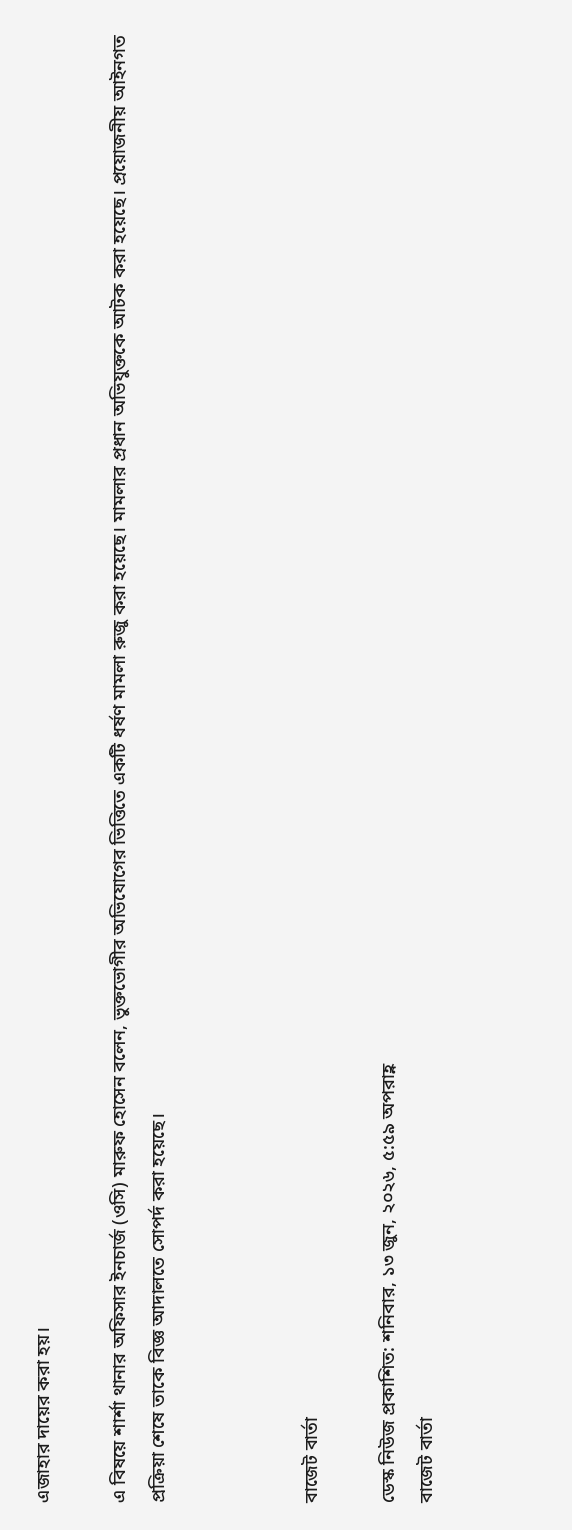এজাহার দায়ের করা হয়।

এ বিষয়ে শার্শা থানার অফিসার ইনচার্জ (ওসি) মারুফ হোসেন বলেন, ভুক্তভোগীর অভিযোগের ভিত্তিতে একটি ধর্ষণ মামলা রুজু করা হয়েছে। মামলার প্রধান অভিযুক্তকে আটক করা হয়েছে। প্রয়োজনীয় আইনগত প্রক্রিয়া শেষে তাকে বিজ্ঞ আদালতে সোপর্দ করা হয়েছে।



বাজেট বার্তা

ডেস্ক নিউজ প্রকাশিত: শনিবার, ১৩ জুন, ২০২৬, ৫:৫৯ অপরাহ্ণ
বাজেট বার্তা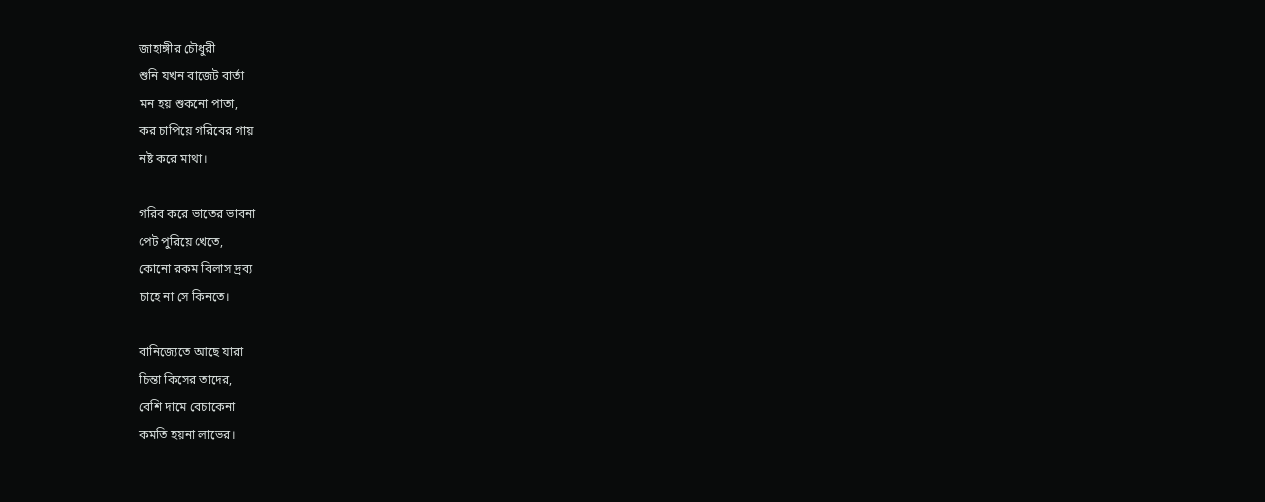জাহাঙ্গীর চৌধুরী
শুনি যখন বাজেট বার্তা
মন হয় শুকনো পাতা,
কর চাপিয়ে গরিবের গায়
নষ্ট করে মাথা।

গরিব করে ভাতের ভাবনা
পেট পুরিয়ে খেতে,
কোনো রকম বিলাস দ্রব্য
চাহে না সে কিনতে।

বানিজ্যেতে আছে যারা
চিন্তা কিসের তাদের,
বেশি দামে বেচাকেনা
কমতি হয়না লাভের।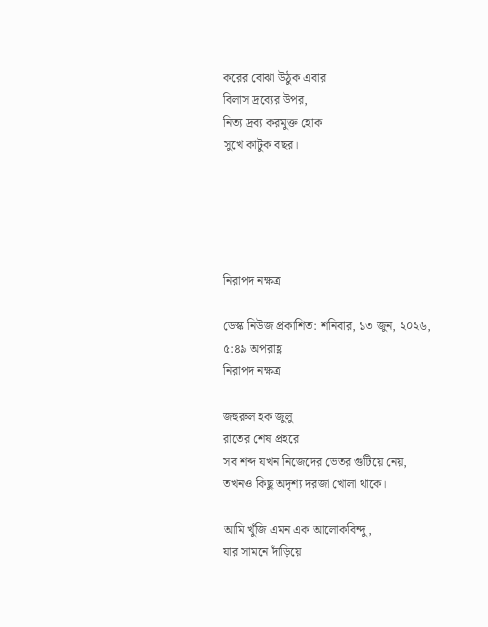করের বোঝা উঠুক এবার
বিলাস দ্রব্যের উপর,
নিত্য দ্রব্য করমুক্ত হোক
সুখে কাটুক বছর।





নিরাপদ নক্ষত্র

ডেস্ক নিউজ প্রকাশিত: শনিবার, ১৩ জুন, ২০২৬, ৫:৪৯ অপরাহ্ণ
নিরাপদ নক্ষত্র

জহুরুল হক জুলু
রাতের শেষ প্রহরে
সব শব্দ যখন নিজেদের ভেতর গুটিয়ে নেয়,
তখনও কিছু অদৃশ্য দরজা খোলা থাকে।

আমি খুঁজি এমন এক আলোকবিন্দু,
যার সামনে দাঁড়িয়ে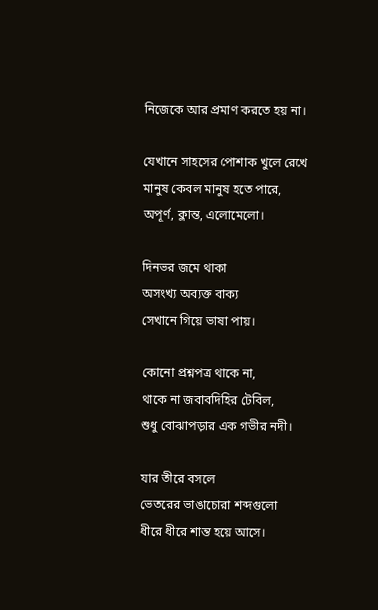নিজেকে আর প্রমাণ করতে হয় না।

যেখানে সাহসের পোশাক খুলে রেখে
মানুষ কেবল মানুষ হতে পারে,
অপূর্ণ, ক্লান্ত, এলোমেলো।

দিনভর জমে থাকা
অসংখ্য অব্যক্ত বাক্য
সেখানে গিয়ে ভাষা পায়।

কোনো প্রশ্নপত্র থাকে না,
থাকে না জবাবদিহির টেবিল,
শুধু বোঝাপড়ার এক গভীর নদী।

যার তীরে বসলে
ভেতরের ভাঙাচোরা শব্দগুলো
ধীরে ধীরে শান্ত হয়ে আসে।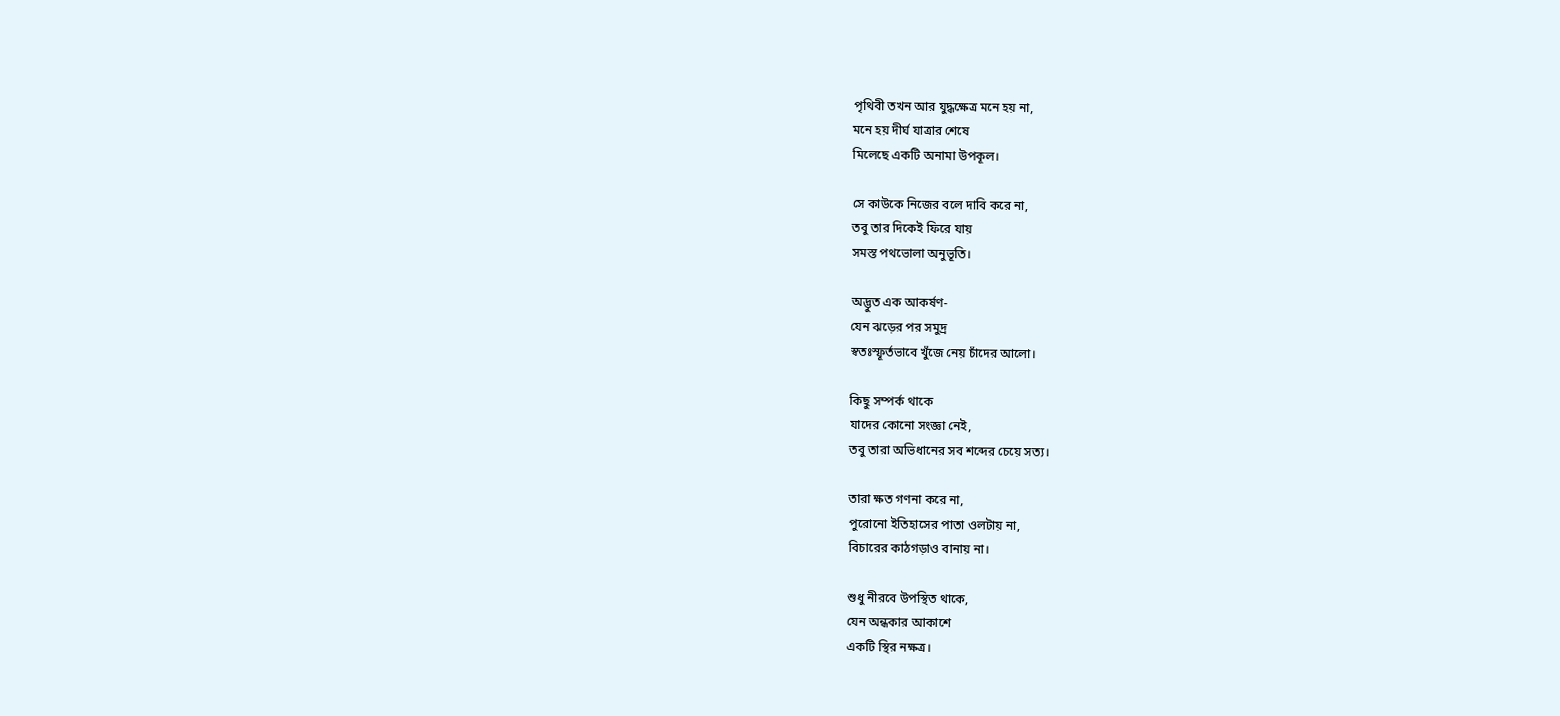পৃথিবী তখন আর যুদ্ধক্ষেত্র মনে হয় না,
মনে হয় দীর্ঘ যাত্রার শেষে
মিলেছে একটি অনামা উপকূল।

সে কাউকে নিজের বলে দাবি করে না,
তবু তার দিকেই ফিরে যায়
সমস্ত পথভোলা অনুভূতি।

অদ্ভুত এক আকর্ষণ-
যেন ঝড়ের পর সমুদ্র
স্বতঃস্ফূর্তভাবে খুঁজে নেয় চাঁদের আলো।

কিছু সম্পর্ক থাকে
যাদের কোনো সংজ্ঞা নেই,
তবু তারা অভিধানের সব শব্দের চেয়ে সত্য।

তারা ক্ষত গণনা করে না,
পুরোনো ইতিহাসের পাতা ওলটায় না,
বিচারের কাঠগড়াও বানায় না।

শুধু নীরবে উপস্থিত থাকে,
যেন অন্ধকার আকাশে
একটি স্থির নক্ষত্র।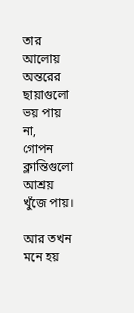তার আলোয়
অন্তরের ছায়াগুলো ভয় পায় না,
গোপন ক্লান্তিগুলো আশ্রয় খুঁজে পায়।

আর তখন মনে হয়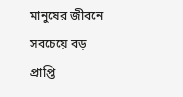মানুষের জীবনে সবচেয়ে বড় প্রাপ্তি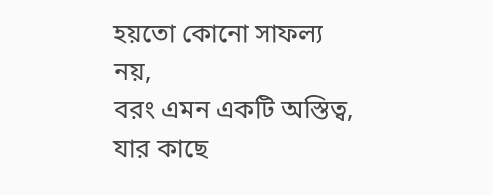হয়তো কোনো সাফল্য নয়,
বরং এমন একটি অস্তিত্ব,
যার কাছে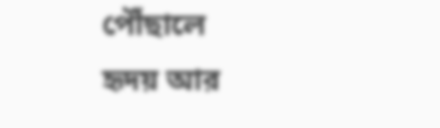পৌঁছালে
হৃদয় আর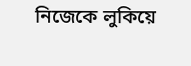নিজেকে লুকিয়ে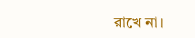রাখে না।